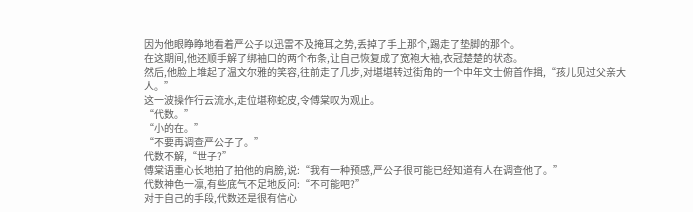因为他眼睁睁地看着严公子以迅雷不及掩耳之势,丢掉了手上那个,踢走了垫脚的那个。
在这期间,他还顺手解了绑袖口的两个布条,让自己恢复成了宽袍大袖,衣冠楚楚的状态。
然后,他脸上堆起了温文尔雅的笑容,往前走了几步,对堪堪转过街角的一个中年文士俯首作揖,“孩儿见过父亲大人。”
这一波操作行云流水,走位堪称蛇皮,令傅棠叹为观止。
“代数。”
“小的在。”
“不要再调查严公子了。”
代数不解,“世子?”
傅棠语重心长地拍了拍他的肩膀,说:“我有一种预感,严公子很可能已经知道有人在调查他了。”
代数神色一凛,有些底气不足地反问:“不可能吧?”
对于自己的手段,代数还是很有信心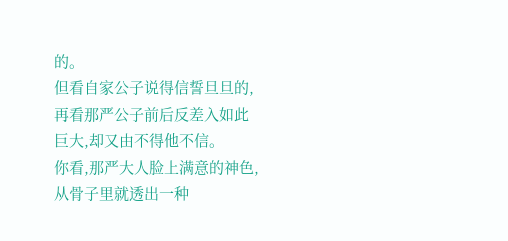的。
但看自家公子说得信誓旦旦的,再看那严公子前后反差入如此巨大,却又由不得他不信。
你看,那严大人脸上满意的神色,从骨子里就透出一种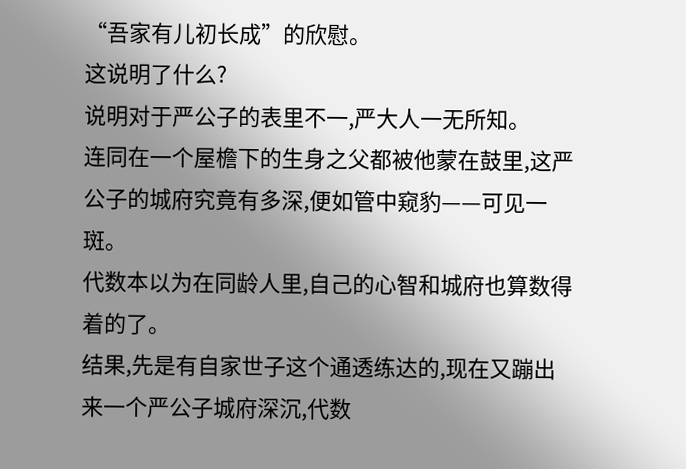“吾家有儿初长成”的欣慰。
这说明了什么?
说明对于严公子的表里不一,严大人一无所知。
连同在一个屋檐下的生身之父都被他蒙在鼓里,这严公子的城府究竟有多深,便如管中窥豹——可见一斑。
代数本以为在同龄人里,自己的心智和城府也算数得着的了。
结果,先是有自家世子这个通透练达的,现在又蹦出来一个严公子城府深沉,代数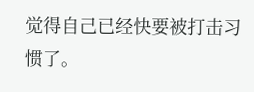觉得自己已经快要被打击习惯了。